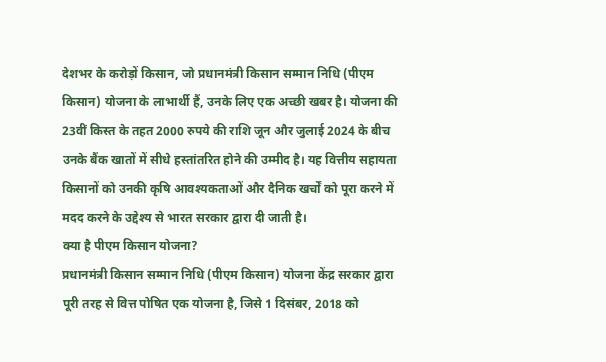देशभर के करोड़ों किसान, जो प्रधानमंत्री किसान सम्मान निधि (पीएम किसान) योजना के लाभार्थी हैं, उनके लिए एक अच्छी खबर है। योजना की 23वीं किस्त के तहत 2000 रुपये की राशि जून और जुलाई 2024 के बीच उनके बैंक खातों में सीधे हस्तांतरित होने की उम्मीद है। यह वित्तीय सहायता किसानों को उनकी कृषि आवश्यकताओं और दैनिक खर्चों को पूरा करने में मदद करने के उद्देश्य से भारत सरकार द्वारा दी जाती है।
क्या है पीएम किसान योजना?
प्रधानमंत्री किसान सम्मान निधि (पीएम किसान) योजना केंद्र सरकार द्वारा पूरी तरह से वित्त पोषित एक योजना है, जिसे 1 दिसंबर, 2018 को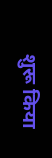शुरू किया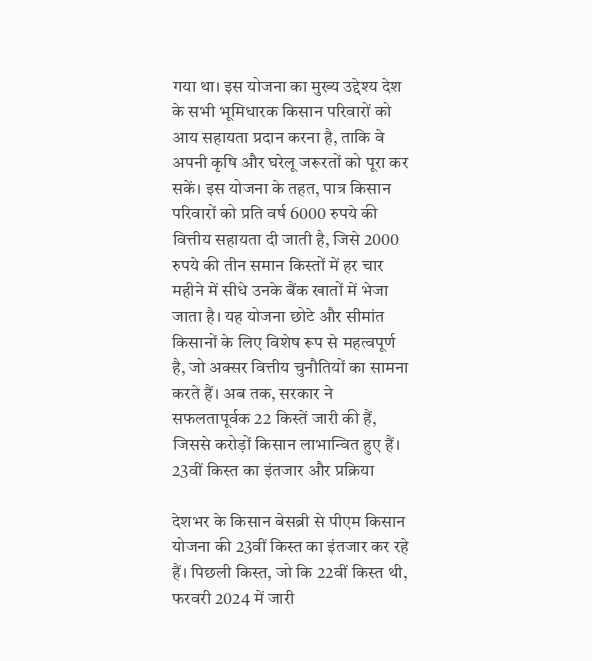गया था। इस योजना का मुख्य उद्देश्य देश के सभी भूमिधारक किसान परिवारों को आय सहायता प्रदान करना है, ताकि वे अपनी कृषि और घरेलू जरूरतों को पूरा कर सकें। इस योजना के तहत, पात्र किसान परिवारों को प्रति वर्ष 6000 रुपये की वित्तीय सहायता दी जाती है, जिसे 2000 रुपये की तीन समान किस्तों में हर चार महीने में सीधे उनके बैंक खातों में भेजा जाता है। यह योजना छोटे और सीमांत किसानों के लिए विशेष रूप से महत्वपूर्ण है, जो अक्सर वित्तीय चुनौतियों का सामना करते हैं। अब तक, सरकार ने सफलतापूर्वक 22 किस्तें जारी की हैं, जिससे करोड़ों किसान लाभान्वित हुए हैं।
23वीं किस्त का इंतजार और प्रक्रिया

देशभर के किसान बेसब्री से पीएम किसान योजना की 23वीं किस्त का इंतजार कर रहे हैं। पिछली किस्त, जो कि 22वीं किस्त थी, फरवरी 2024 में जारी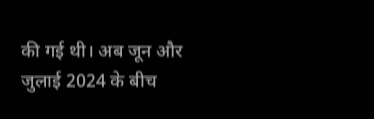की गई थी। अब जून और जुलाई 2024 के बीच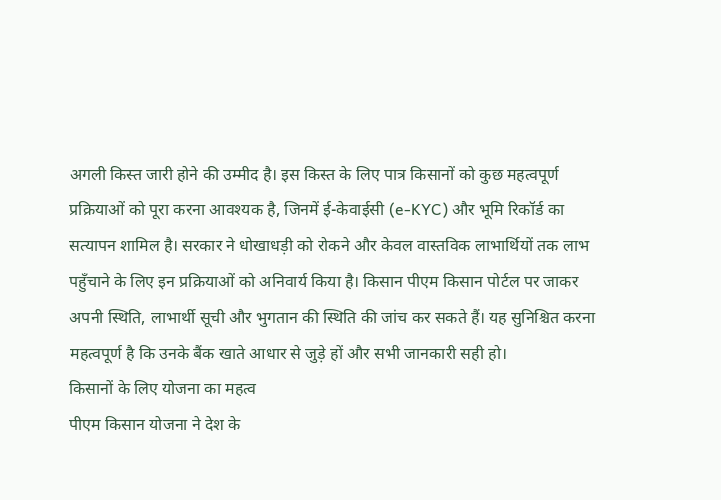अगली किस्त जारी होने की उम्मीद है। इस किस्त के लिए पात्र किसानों को कुछ महत्वपूर्ण प्रक्रियाओं को पूरा करना आवश्यक है, जिनमें ई-केवाईसी (e-KYC) और भूमि रिकॉर्ड का सत्यापन शामिल है। सरकार ने धोखाधड़ी को रोकने और केवल वास्तविक लाभार्थियों तक लाभ पहुँचाने के लिए इन प्रक्रियाओं को अनिवार्य किया है। किसान पीएम किसान पोर्टल पर जाकर अपनी स्थिति, लाभार्थी सूची और भुगतान की स्थिति की जांच कर सकते हैं। यह सुनिश्चित करना महत्वपूर्ण है कि उनके बैंक खाते आधार से जुड़े हों और सभी जानकारी सही हो।
किसानों के लिए योजना का महत्व
पीएम किसान योजना ने देश के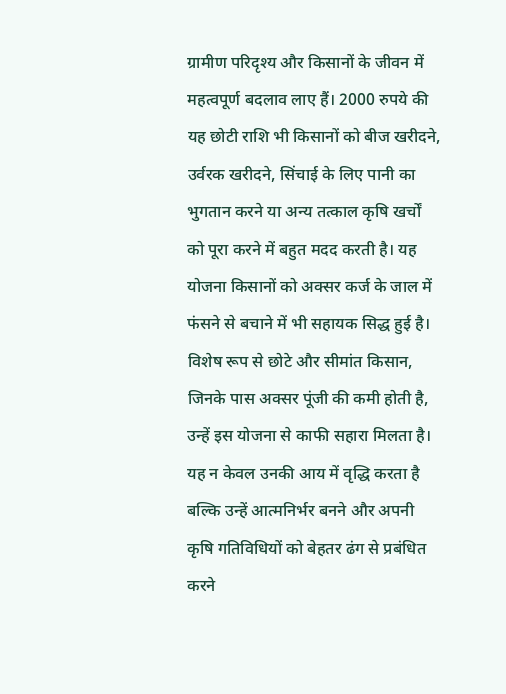ग्रामीण परिदृश्य और किसानों के जीवन में महत्वपूर्ण बदलाव लाए हैं। 2000 रुपये की यह छोटी राशि भी किसानों को बीज खरीदने, उर्वरक खरीदने, सिंचाई के लिए पानी का भुगतान करने या अन्य तत्काल कृषि खर्चों को पूरा करने में बहुत मदद करती है। यह योजना किसानों को अक्सर कर्ज के जाल में फंसने से बचाने में भी सहायक सिद्ध हुई है। विशेष रूप से छोटे और सीमांत किसान, जिनके पास अक्सर पूंजी की कमी होती है, उन्हें इस योजना से काफी सहारा मिलता है। यह न केवल उनकी आय में वृद्धि करता है बल्कि उन्हें आत्मनिर्भर बनने और अपनी कृषि गतिविधियों को बेहतर ढंग से प्रबंधित करने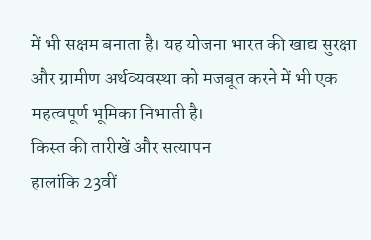में भी सक्षम बनाता है। यह योजना भारत की खाद्य सुरक्षा और ग्रामीण अर्थव्यवस्था को मजबूत करने में भी एक महत्वपूर्ण भूमिका निभाती है।
किस्त की तारीखें और सत्यापन
हालांकि 23वीं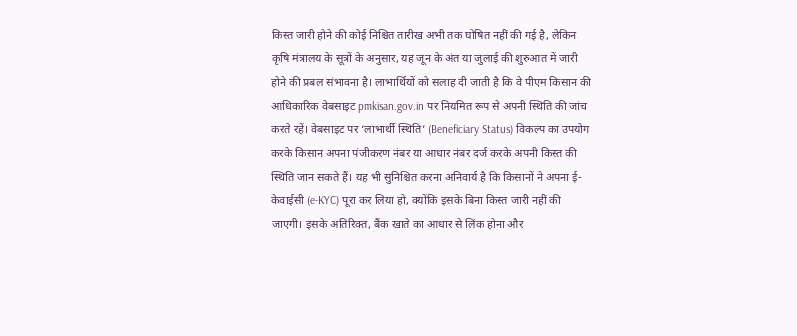किस्त जारी होने की कोई निश्चित तारीख अभी तक घोषित नहीं की गई है, लेकिन कृषि मंत्रालय के सूत्रों के अनुसार, यह जून के अंत या जुलाई की शुरुआत में जारी होने की प्रबल संभावना है। लाभार्थियों को सलाह दी जाती है कि वे पीएम किसान की आधिकारिक वेबसाइट pmkisan.gov.in पर नियमित रूप से अपनी स्थिति की जांच करते रहें। वेबसाइट पर ‘लाभार्थी स्थिति’ (Beneficiary Status) विकल्प का उपयोग करके किसान अपना पंजीकरण नंबर या आधार नंबर दर्ज करके अपनी किस्त की स्थिति जान सकते हैं। यह भी सुनिश्चित करना अनिवार्य है कि किसानों ने अपना ई-केवाईसी (e-KYC) पूरा कर लिया हो, क्योंकि इसके बिना किस्त जारी नहीं की जाएगी। इसके अतिरिक्त, बैंक खाते का आधार से लिंक होना और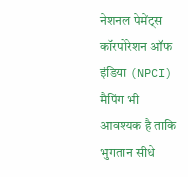नेशनल पेमेंट्स कॉरपोरेशन ऑफ इंडिया (NPCI) मैपिंग भी आवश्यक है ताकि भुगतान सीधे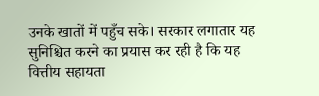उनके खातों में पहुँच सके। सरकार लगातार यह सुनिश्चित करने का प्रयास कर रही है कि यह वित्तीय सहायता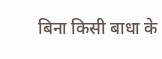बिना किसी बाधा के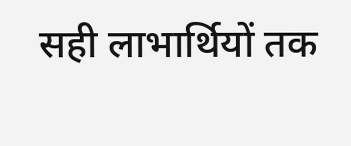सही लाभार्थियों तक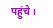पहुंचे।